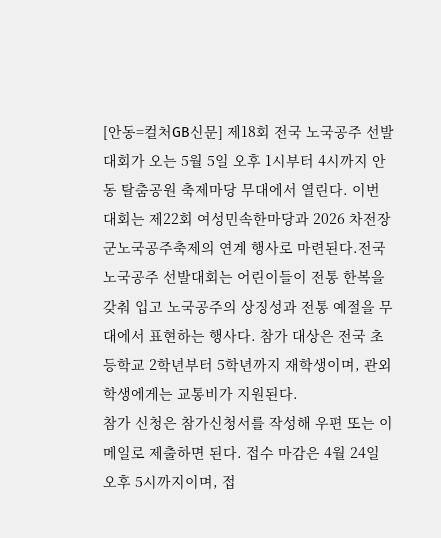[안동=컬처GB신문] 제18회 전국 노국공주 선발대회가 오는 5월 5일 오후 1시부터 4시까지 안동 탈춤공원 축제마당 무대에서 열린다. 이번 대회는 제22회 여성민속한마당과 2026 차전장군노국공주축제의 연계 행사로 마련된다.전국 노국공주 선발대회는 어린이들이 전통 한복을 갖춰 입고 노국공주의 상징성과 전통 예절을 무대에서 표현하는 행사다. 참가 대상은 전국 초등학교 2학년부터 5학년까지 재학생이며, 관외 학생에게는 교통비가 지원된다.
참가 신청은 참가신청서를 작성해 우편 또는 이메일로 제출하면 된다. 접수 마감은 4월 24일 오후 5시까지이며, 접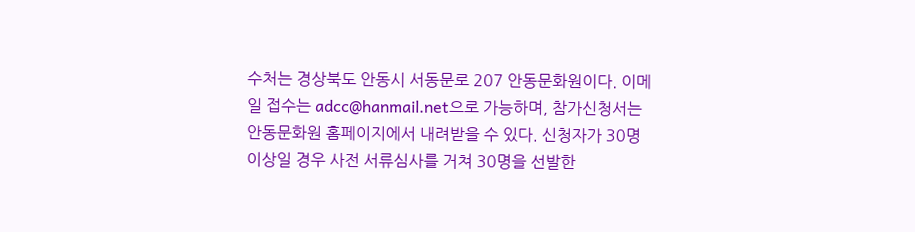수처는 경상북도 안동시 서동문로 207 안동문화원이다. 이메일 접수는 adcc@hanmail.net으로 가능하며, 참가신청서는 안동문화원 홈페이지에서 내려받을 수 있다. 신청자가 30명 이상일 경우 사전 서류심사를 거쳐 30명을 선발한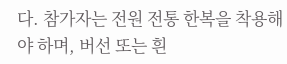다. 참가자는 전원 전통 한복을 착용해야 하며, 버선 또는 흰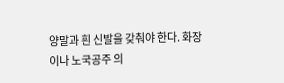양말과 흰 신발을 갖춰야 한다. 화장이나 노국공주 의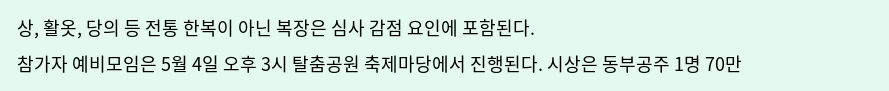상, 활옷, 당의 등 전통 한복이 아닌 복장은 심사 감점 요인에 포함된다.
참가자 예비모임은 5월 4일 오후 3시 탈춤공원 축제마당에서 진행된다. 시상은 동부공주 1명 70만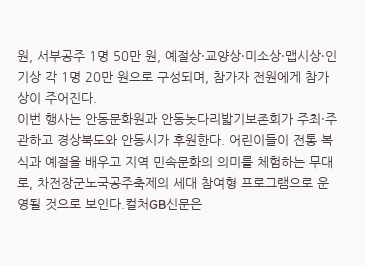원, 서부공주 1명 50만 원, 예절상·교양상·미소상·맵시상·인기상 각 1명 20만 원으로 구성되며, 참가자 전원에게 참가상이 주어진다.
이번 행사는 안동문화원과 안동놋다리밟기보존회가 주최·주관하고 경상북도와 안동시가 후원한다. 어린이들이 전통 복식과 예절을 배우고 지역 민속문화의 의미를 체험하는 무대로, 차전장군노국공주축제의 세대 참여형 프로그램으로 운영될 것으로 보인다.컬처GB신문은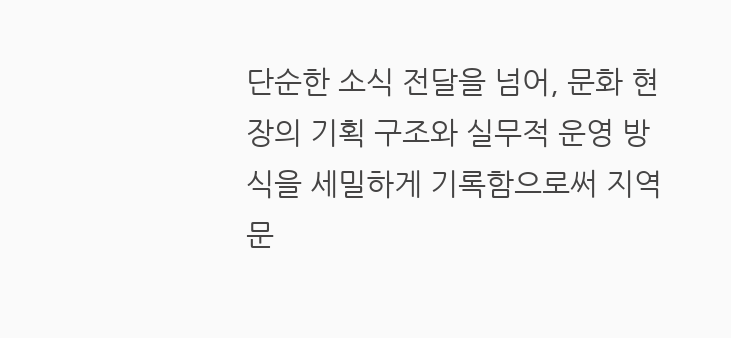단순한 소식 전달을 넘어, 문화 현장의 기획 구조와 실무적 운영 방식을 세밀하게 기록함으로써 지역 문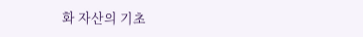화 자산의 기초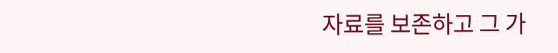자료를 보존하고 그 가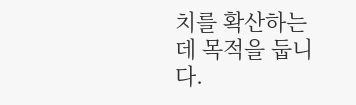치를 확산하는 데 목적을 둡니다.